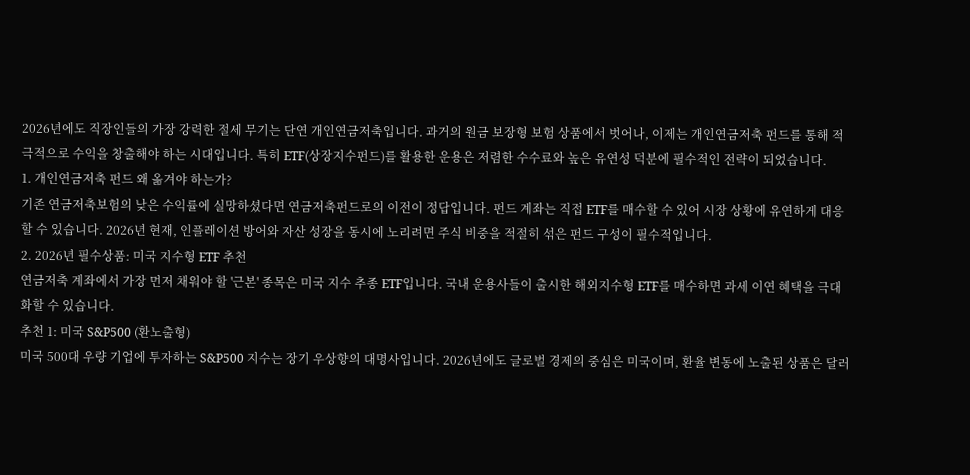2026년에도 직장인들의 가장 강력한 절세 무기는 단연 개인연금저축입니다. 과거의 원금 보장형 보험 상품에서 벗어나, 이제는 개인연금저축 펀드를 통해 적극적으로 수익을 창출해야 하는 시대입니다. 특히 ETF(상장지수펀드)를 활용한 운용은 저렴한 수수료와 높은 유연성 덕분에 필수적인 전략이 되었습니다.
1. 개인연금저축 펀드 왜 옮겨야 하는가?
기존 연금저축보험의 낮은 수익률에 실망하셨다면 연금저축펀드로의 이전이 정답입니다. 펀드 계좌는 직접 ETF를 매수할 수 있어 시장 상황에 유연하게 대응할 수 있습니다. 2026년 현재, 인플레이션 방어와 자산 성장을 동시에 노리려면 주식 비중을 적절히 섞은 펀드 구성이 필수적입니다.
2. 2026년 필수상품: 미국 지수형 ETF 추천
연금저축 계좌에서 가장 먼저 채워야 할 '근본' 종목은 미국 지수 추종 ETF입니다. 국내 운용사들이 출시한 해외지수형 ETF를 매수하면 과세 이연 혜택을 극대화할 수 있습니다.
추천 1: 미국 S&P500 (환노출형)
미국 500대 우량 기업에 투자하는 S&P500 지수는 장기 우상향의 대명사입니다. 2026년에도 글로벌 경제의 중심은 미국이며, 환율 변동에 노출된 상품은 달러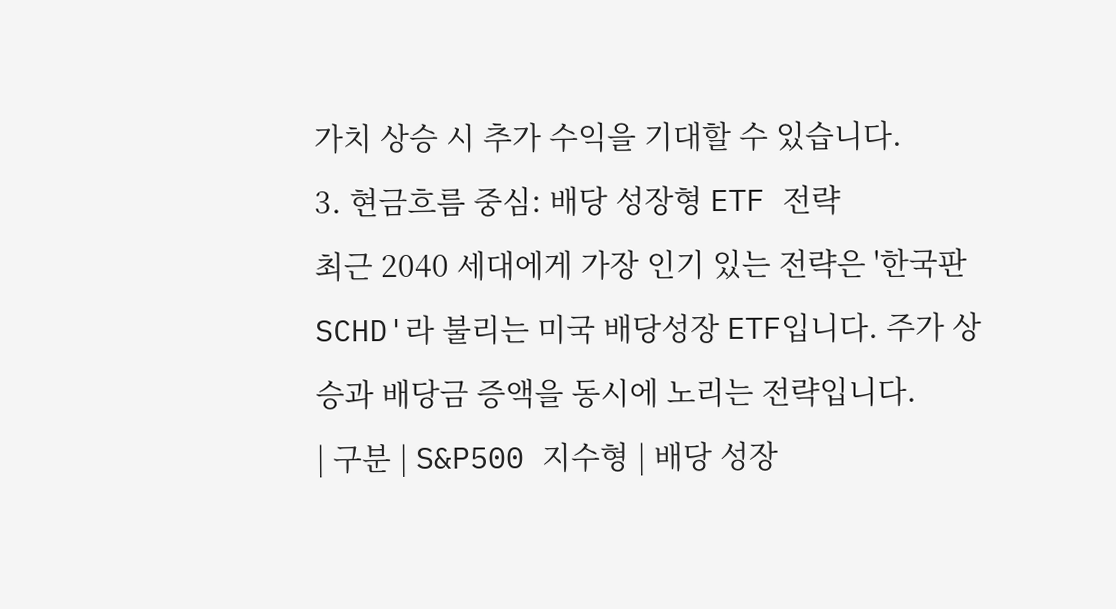가치 상승 시 추가 수익을 기대할 수 있습니다.
3. 현금흐름 중심: 배당 성장형 ETF 전략
최근 2040 세대에게 가장 인기 있는 전략은 '한국판 SCHD'라 불리는 미국 배당성장 ETF입니다. 주가 상승과 배당금 증액을 동시에 노리는 전략입니다.
| 구분 | S&P500 지수형 | 배당 성장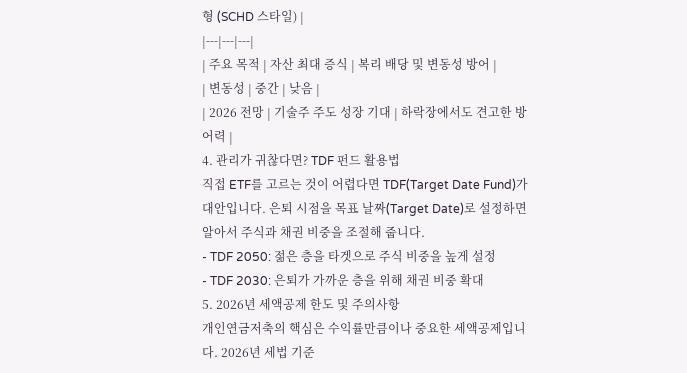형 (SCHD 스타일) |
|---|---|---|
| 주요 목적 | 자산 최대 증식 | 복리 배당 및 변동성 방어 |
| 변동성 | 중간 | 낮음 |
| 2026 전망 | 기술주 주도 성장 기대 | 하락장에서도 견고한 방어력 |
4. 관리가 귀찮다면? TDF 펀드 활용법
직접 ETF를 고르는 것이 어렵다면 TDF(Target Date Fund)가 대안입니다. 은퇴 시점을 목표 날짜(Target Date)로 설정하면 알아서 주식과 채권 비중을 조절해 줍니다.
- TDF 2050: 젊은 층을 타겟으로 주식 비중을 높게 설정
- TDF 2030: 은퇴가 가까운 층을 위해 채권 비중 확대
5. 2026년 세액공제 한도 및 주의사항
개인연금저축의 핵심은 수익률만큼이나 중요한 세액공제입니다. 2026년 세법 기준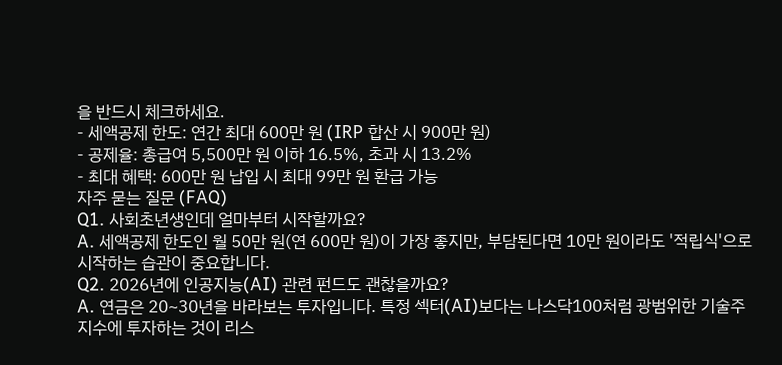을 반드시 체크하세요.
- 세액공제 한도: 연간 최대 600만 원 (IRP 합산 시 900만 원)
- 공제율: 총급여 5,500만 원 이하 16.5%, 초과 시 13.2%
- 최대 혜택: 600만 원 납입 시 최대 99만 원 환급 가능
자주 묻는 질문 (FAQ)
Q1. 사회초년생인데 얼마부터 시작할까요?
A. 세액공제 한도인 월 50만 원(연 600만 원)이 가장 좋지만, 부담된다면 10만 원이라도 '적립식'으로 시작하는 습관이 중요합니다.
Q2. 2026년에 인공지능(AI) 관련 펀드도 괜찮을까요?
A. 연금은 20~30년을 바라보는 투자입니다. 특정 섹터(AI)보다는 나스닥100처럼 광범위한 기술주 지수에 투자하는 것이 리스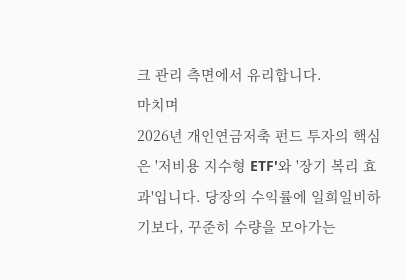크 관리 측면에서 유리합니다.
마치며
2026년 개인연금저축 펀드 투자의 핵심은 '저비용 지수형 ETF'와 '장기 복리 효과'입니다. 당장의 수익률에 일희일비하기보다, 꾸준히 수량을 모아가는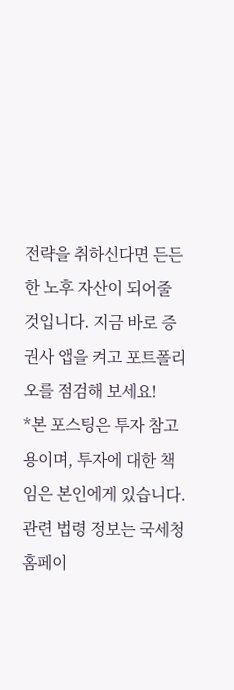전략을 취하신다면 든든한 노후 자산이 되어줄 것입니다. 지금 바로 증권사 앱을 켜고 포트폴리오를 점검해 보세요!
*본 포스팅은 투자 참고용이며, 투자에 대한 책임은 본인에게 있습니다.
관련 법령 정보는 국세청 홈페이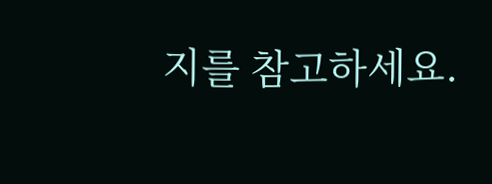지를 참고하세요.